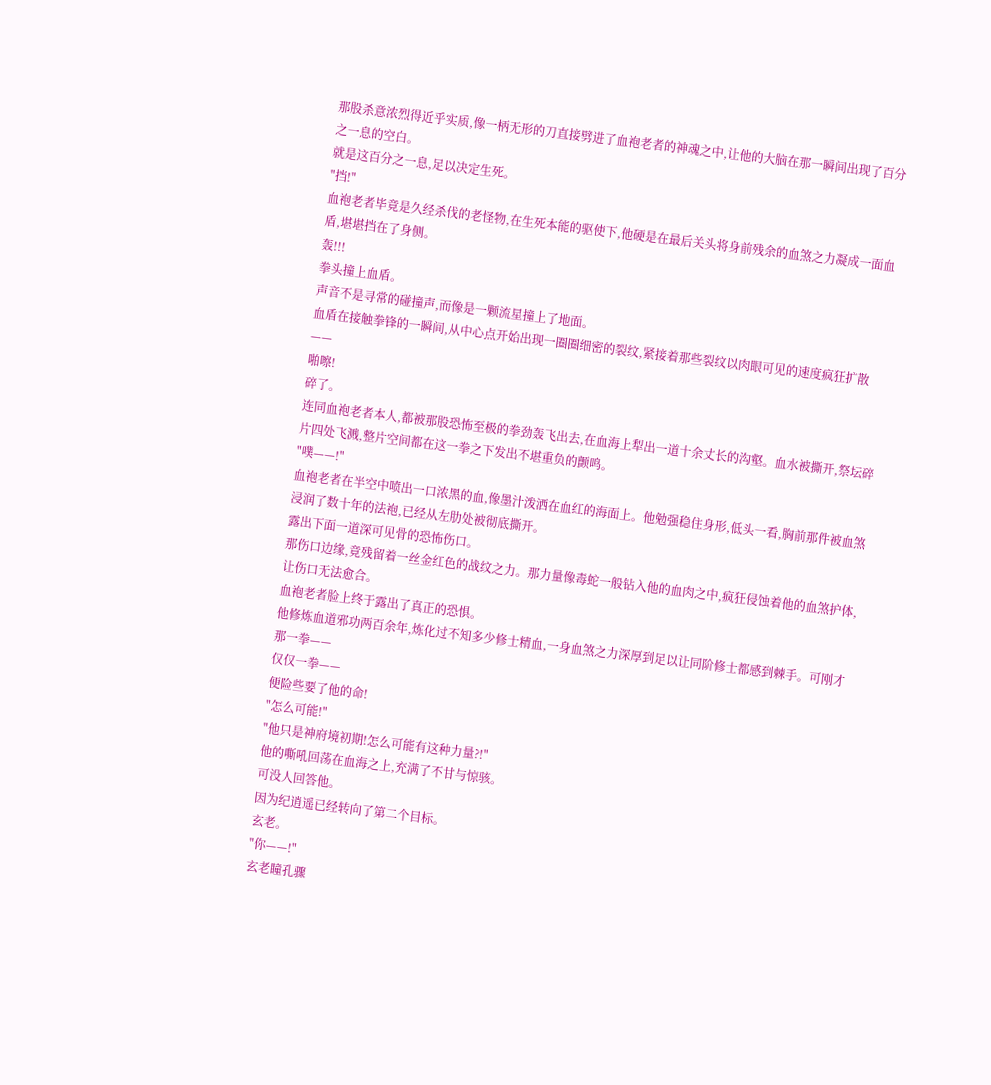那股杀意浓烈得近乎实质,像一柄无形的刀直接劈进了血袍老者的神魂之中,让他的大脑在那一瞬间出现了百分之一息的空白。
就是这百分之一息,足以决定生死。
"挡!"
血袍老者毕竟是久经杀伐的老怪物,在生死本能的驱使下,他硬是在最后关头将身前残余的血煞之力凝成一面血盾,堪堪挡在了身侧。
轰!!!
拳头撞上血盾。
声音不是寻常的碰撞声,而像是一颗流星撞上了地面。
血盾在接触拳锋的一瞬间,从中心点开始出现一圈圈细密的裂纹,紧接着那些裂纹以肉眼可见的速度疯狂扩散——
啪嚓!
碎了。
连同血袍老者本人,都被那股恐怖至极的拳劲轰飞出去,在血海上犁出一道十余丈长的沟壑。血水被撕开,祭坛碎片四处飞溅,整片空间都在这一拳之下发出不堪重负的颤鸣。
"噗——!"
血袍老者在半空中喷出一口浓黑的血,像墨汁泼洒在血红的海面上。他勉强稳住身形,低头一看,胸前那件被血煞浸润了数十年的法袍,已经从左肋处被彻底撕开。
露出下面一道深可见骨的恐怖伤口。
那伤口边缘,竟残留着一丝金红色的战纹之力。那力量像毒蛇一般钻入他的血肉之中,疯狂侵蚀着他的血煞护体,让伤口无法愈合。
血袍老者脸上终于露出了真正的恐惧。
他修炼血道邪功两百余年,炼化过不知多少修士精血,一身血煞之力深厚到足以让同阶修士都感到棘手。可刚才那一拳——
仅仅一拳——
便险些要了他的命!
"怎么可能!"
"他只是神府境初期!怎么可能有这种力量?!"
他的嘶吼回荡在血海之上,充满了不甘与惊骇。
可没人回答他。
因为纪逍遥已经转向了第二个目标。
玄老。
"你——!"
玄老瞳孔骤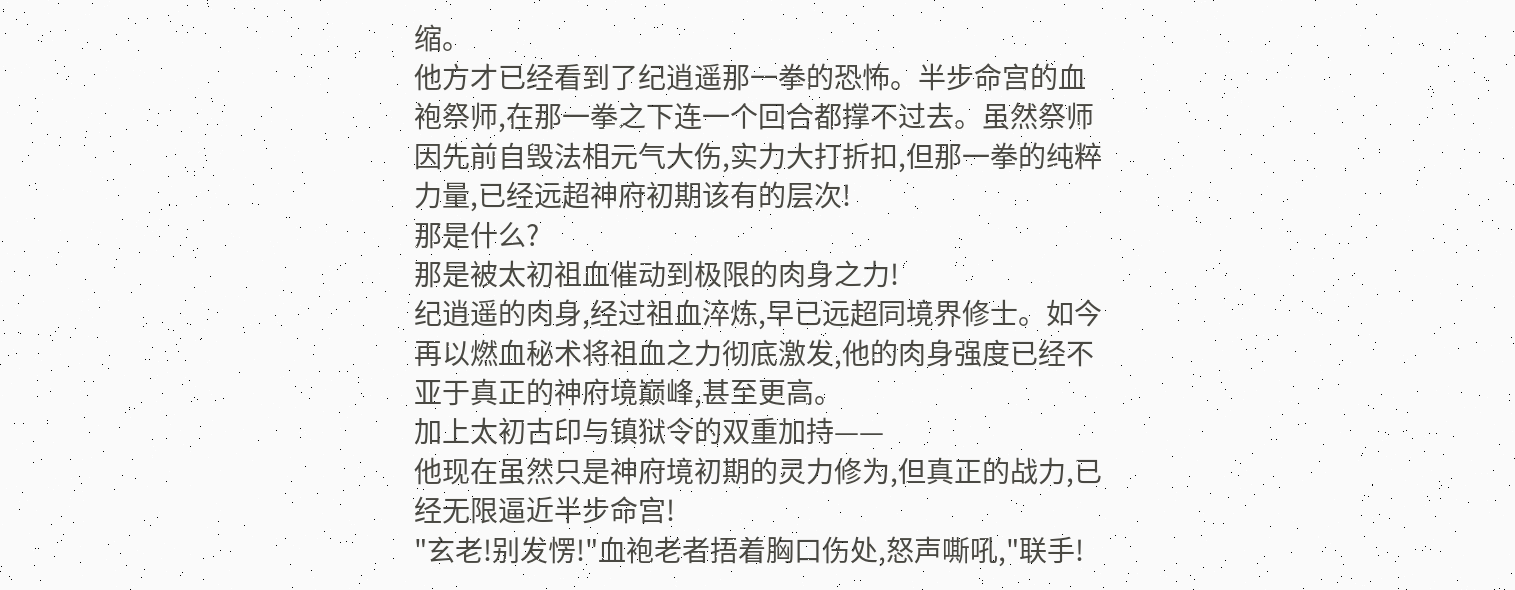缩。
他方才已经看到了纪逍遥那一拳的恐怖。半步命宫的血袍祭师,在那一拳之下连一个回合都撑不过去。虽然祭师因先前自毁法相元气大伤,实力大打折扣,但那一拳的纯粹力量,已经远超神府初期该有的层次!
那是什么?
那是被太初祖血催动到极限的肉身之力!
纪逍遥的肉身,经过祖血淬炼,早已远超同境界修士。如今再以燃血秘术将祖血之力彻底激发,他的肉身强度已经不亚于真正的神府境巅峰,甚至更高。
加上太初古印与镇狱令的双重加持——
他现在虽然只是神府境初期的灵力修为,但真正的战力,已经无限逼近半步命宫!
"玄老!别发愣!"血袍老者捂着胸口伤处,怒声嘶吼,"联手!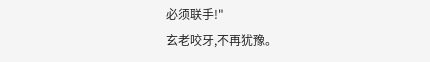必须联手!"
玄老咬牙,不再犹豫。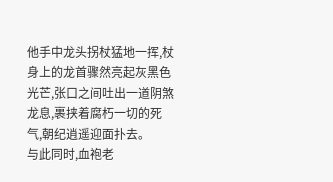他手中龙头拐杖猛地一挥,杖身上的龙首骤然亮起灰黑色光芒,张口之间吐出一道阴煞龙息,裹挟着腐朽一切的死气,朝纪逍遥迎面扑去。
与此同时,血袍老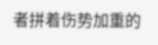者拼着伤势加重的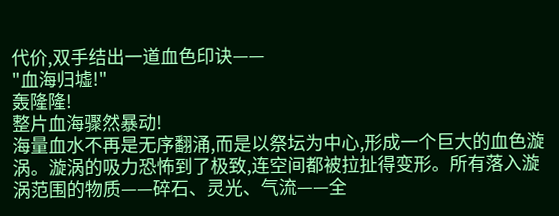代价,双手结出一道血色印诀——
"血海归墟!"
轰隆隆!
整片血海骤然暴动!
海量血水不再是无序翻涌,而是以祭坛为中心,形成一个巨大的血色漩涡。漩涡的吸力恐怖到了极致,连空间都被拉扯得变形。所有落入漩涡范围的物质——碎石、灵光、气流——全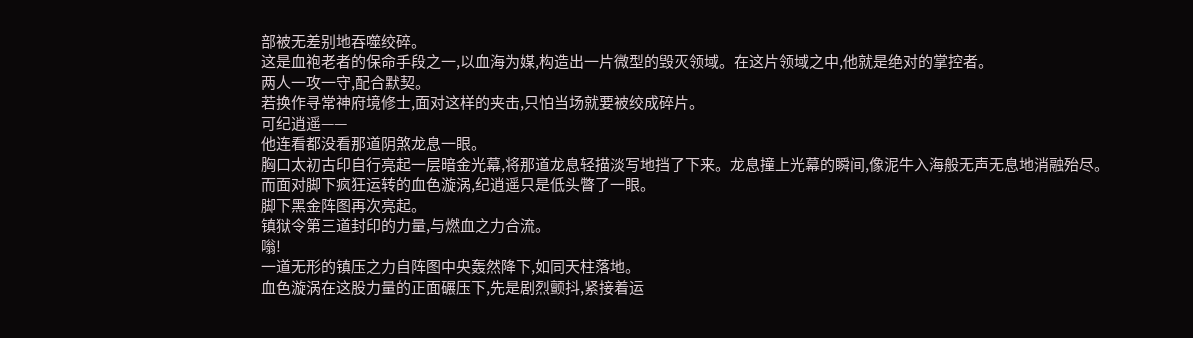部被无差别地吞噬绞碎。
这是血袍老者的保命手段之一,以血海为媒,构造出一片微型的毁灭领域。在这片领域之中,他就是绝对的掌控者。
两人一攻一守,配合默契。
若换作寻常神府境修士,面对这样的夹击,只怕当场就要被绞成碎片。
可纪逍遥——
他连看都没看那道阴煞龙息一眼。
胸口太初古印自行亮起一层暗金光幕,将那道龙息轻描淡写地挡了下来。龙息撞上光幕的瞬间,像泥牛入海般无声无息地消融殆尽。
而面对脚下疯狂运转的血色漩涡,纪逍遥只是低头瞥了一眼。
脚下黑金阵图再次亮起。
镇狱令第三道封印的力量,与燃血之力合流。
嗡!
一道无形的镇压之力自阵图中央轰然降下,如同天柱落地。
血色漩涡在这股力量的正面碾压下,先是剧烈颤抖,紧接着运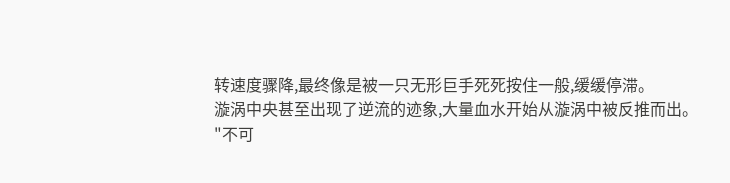转速度骤降,最终像是被一只无形巨手死死按住一般,缓缓停滞。
漩涡中央甚至出现了逆流的迹象,大量血水开始从漩涡中被反推而出。
"不可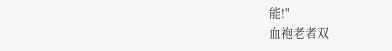能!"
血袍老者双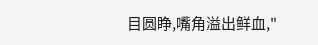目圆睁,嘴角溢出鲜血,"